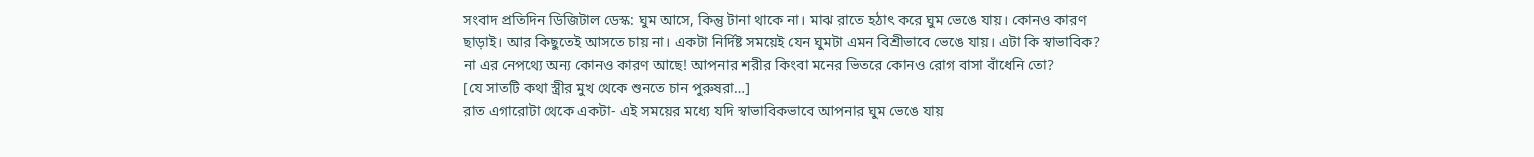সংবাদ প্রতিদিন ডিজিটাল ডেস্ক: ঘুম আসে, কিন্তু টানা থাকে না। মাঝ রাতে হঠাৎ করে ঘুম ভেঙে যায়। কোনও কারণ ছাড়াই। আর কিছুতেই আসতে চায় না। একটা নির্দিষ্ট সময়েই যেন ঘুমটা এমন বিশ্রীভাবে ভেঙে যায়। এটা কি স্বাভাবিক? না এর নেপথ্যে অন্য কোনও কারণ আছে! আপনার শরীর কিংবা মনের ভিতরে কোনও রোগ বাসা বাঁধেনি তো?
[যে সাতটি কথা স্ত্রীর মুখ থেকে শুনতে চান পুরুষরা…]
রাত এগারোটা থেকে একটা- এই সময়ের মধ্যে যদি স্বাভাবিকভাবে আপনার ঘুম ভেঙে যায়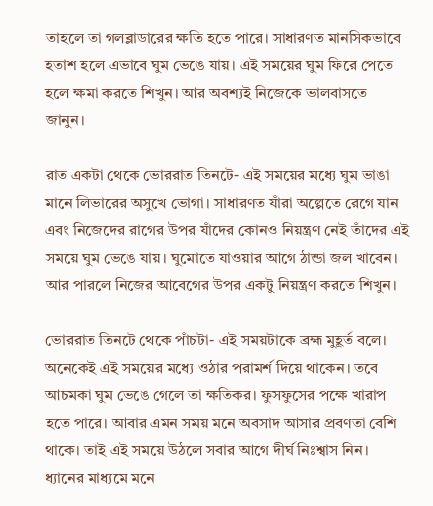তাহলে তা গলব্লাডারের ক্ষতি হতে পারে। সাধারণত মানসিকভাবে হতাশ হলে এভাবে ঘুম ভেঙে যায়। এই সময়ের ঘুম ফিরে পেতে হলে ক্ষমা করতে শিখুন। আর অবশ্যই নিজেকে ভালবাসতে জানুন।

রাত একটা থেকে ভোররাত তিনটে- এই সময়ের মধ্যে ঘুম ভাঙা মানে লিভারের অসুখে ভোগা। সাধারণত যাঁরা অল্পেতে রেগে যান এবং নিজেদের রাগের উপর যাঁদের কোনও নিয়ন্ত্রণ নেই তাঁদের এই সময়ে ঘুম ভেঙে যায়। ঘুমোতে যাওয়ার আগে ঠান্ডা জল খাবেন। আর পারলে নিজের আবেগের উপর একটু নিয়ন্ত্রণ করতে শিখুন।

ভোররাত তিনটে থেকে পাঁচটা- এই সময়টাকে ব্রহ্ম মুহূর্ত বলে। অনেকেই এই সময়ের মধ্যে ওঠার পরামর্শ দিয়ে থাকেন। তবে আচমকা ঘুম ভেঙে গেলে তা ক্ষতিকর। ফুসফুসের পক্ষে খারাপ হতে পারে। আবার এমন সময় মনে অবসাদ আসার প্রবণতা বেশি থাকে। তাই এই সময়ে উঠলে সবার আগে দীর্ঘ নিঃশ্বাস নিন। ধ্যানের মাধ্যমে মনে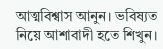আত্মবিশ্বাস আনুন। ভবিষ্যত নিয়ে আশাবাদী হতে শিখুন।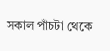সকাল পাঁচটা থেকে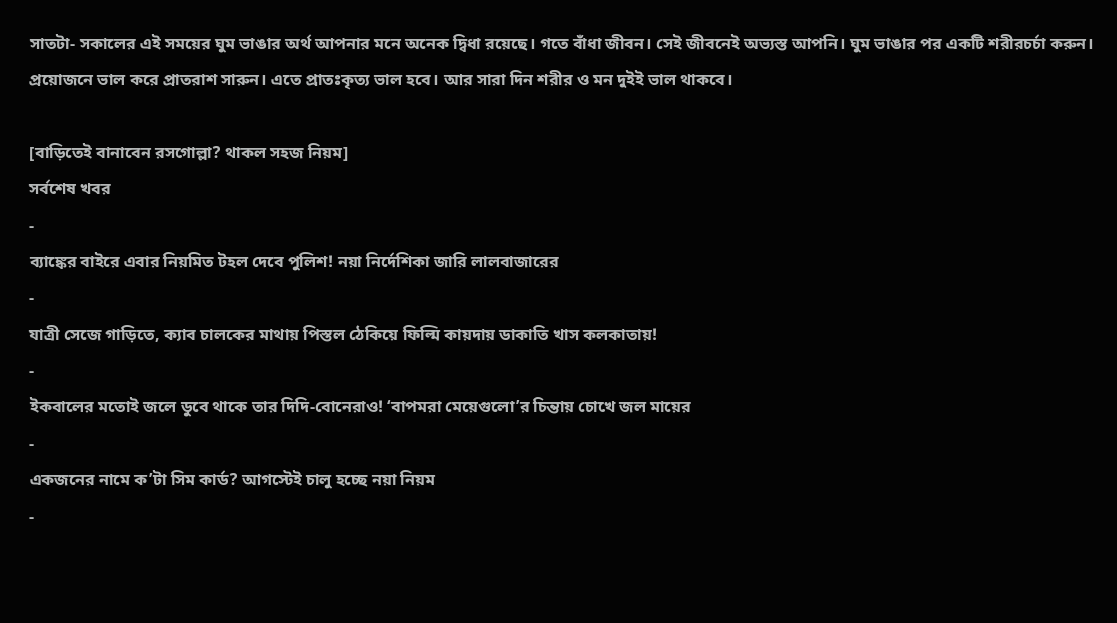সাতটা- সকালের এই সময়ের ঘুম ভাঙার অর্থ আপনার মনে অনেক দ্বিধা রয়েছে। গতে বাঁধা জীবন। সেই জীবনেই অভ্যস্ত আপনি। ঘুম ভাঙার পর একটি শরীরচর্চা করুন। প্রয়োজনে ভাল করে প্রাতরাশ সারুন। এতে প্রাতঃকৃত্য ভাল হবে। আর সারা দিন শরীর ও মন দুইই ভাল থাকবে।

[বাড়িতেই বানাবেন রসগোল্লা? থাকল সহজ নিয়ম]
সর্বশেষ খবর
-
ব্যাঙ্কের বাইরে এবার নিয়মিত টহল দেবে পুলিশ! নয়া নির্দেশিকা জারি লালবাজারের
-
যাত্রী সেজে গাড়িতে, ক্যাব চালকের মাথায় পিস্তল ঠেকিয়ে ফিল্মি কায়দায় ডাকাতি খাস কলকাতায়!
-
ইকবালের মতোই জলে ডুবে থাকে তার দিদি-বোনেরাও! ‘বাপমরা মেয়েগুলো’র চিন্তায় চোখে জল মায়ের
-
একজনের নামে ক’টা সিম কার্ড? আগস্টেই চালু হচ্ছে নয়া নিয়ম
-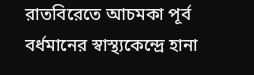রাতবিরেতে আচমকা পূর্ব বর্ধমানের স্বাস্থ্যকেন্দ্রে হানা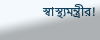স্বাস্থ্যমন্ত্রীর!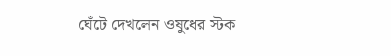ঘেঁটে দেখলেন ওষুধের স্টক